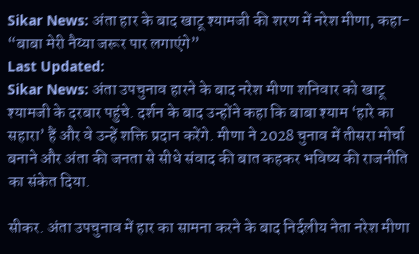Sikar News: अंता हार के बाद खाटू श्यामजी की शरण में नरेश मीणा, कहा- “बाबा मेरी नैय्या जरूर पार लगाएंगे”
Last Updated:
Sikar News: अंता उपचुनाव हारने के बाद नरेश मीणा शनिवार को खाटू श्यामजी के दरबार पहुंचे. दर्शन के बाद उन्होंने कहा कि बाबा श्याम ‘हारे का सहारा’ हैं और वे उन्हें शक्ति प्रदान करेंगे. मीणा ने 2028 चुनाव में तीसरा मोर्चा बनाने और अंता की जनता से सीधे संवाद की बात कहकर भविष्य की राजनीति का संकेत दिया.

सीकर. अंता उपचुनाव में हार का सामना करने के बाद निर्दलीय नेता नरेश मीणा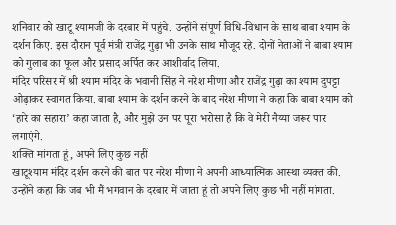शनिवार को खाटू श्यामजी के दरबार में पहुंचे. उन्होंने संपूर्ण विधि-विधान के साथ बाबा श्याम के दर्शन किए. इस दौरान पूर्व मंत्री राजेंद्र गुढ़ा भी उनके साथ मौजूद रहे. दोनों नेताओं ने बाबा श्याम को गुलाब का फूल और प्रसाद अर्पित कर आशीर्वाद लिया.
मंदिर परिसर में श्री श्याम मंदिर के भवानी सिंह ने नरेश मीणा और राजेंद्र गुढ़ा का श्याम दुपट्टा ओढ़ाकर स्वागत किया. बाबा श्याम के दर्शन करने के बाद नरेश मीणा ने कहा कि बाबा श्याम को ‘हारे का सहारा’ कहा जाता है, और मुझे उन पर पूरा भरोसा है कि वे मेरी नैय्या जरूर पार लगाएंगे.
शक्ति मांगता हूं, अपने लिए कुछ नहीं
खाटूश्याम मंदिर दर्शन करने की बात पर नरेश मीणा ने अपनी आध्यात्मिक आस्था व्यक्त की. उन्होंने कहा कि जब भी मैं भगवान के दरबार में जाता हूं तो अपने लिए कुछ भी नहीं मांगता.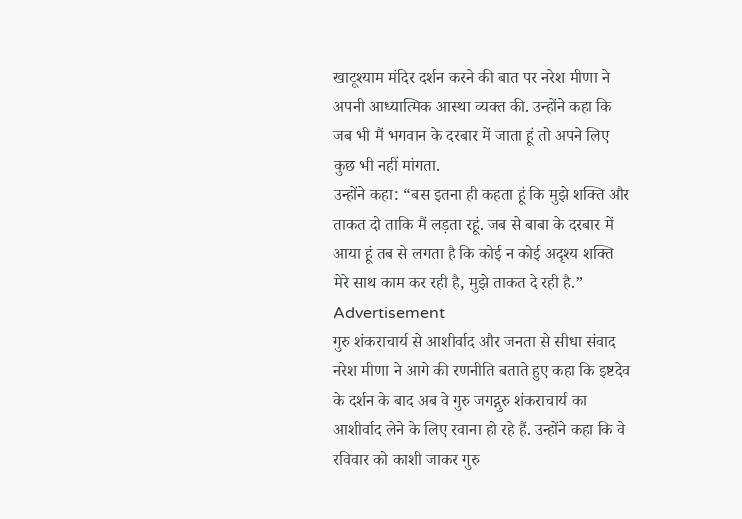खाटूश्याम मंदिर दर्शन करने की बात पर नरेश मीणा ने अपनी आध्यात्मिक आस्था व्यक्त की. उन्होंने कहा कि जब भी मैं भगवान के दरबार में जाता हूं तो अपने लिए कुछ भी नहीं मांगता.
उन्होंने कहा: “बस इतना ही कहता हूं कि मुझे शक्ति और ताकत दो ताकि मैं लड़ता रहूं. जब से बाबा के दरबार में आया हूं तब से लगता है कि कोई न कोई अदृश्य शक्ति मेरे साथ काम कर रही है, मुझे ताकत दे रही है.”
Advertisement
गुरु शंकराचार्य से आशीर्वाद और जनता से सीधा संवाद
नरेश मीणा ने आगे की रणनीति बताते हुए कहा कि इष्टदेव के दर्शन के बाद अब वे गुरु जगद्गुरु शंकराचार्य का आशीर्वाद लेने के लिए रवाना हो रहे हैं. उन्होंने कहा कि वे रविवार को काशी जाकर गुरु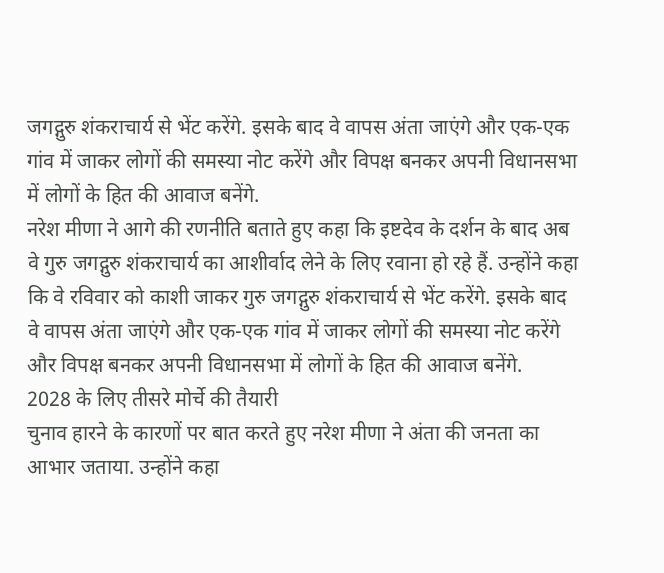जगद्गुरु शंकराचार्य से भेंट करेंगे. इसके बाद वे वापस अंता जाएंगे और एक-एक गांव में जाकर लोगों की समस्या नोट करेंगे और विपक्ष बनकर अपनी विधानसभा में लोगों के हित की आवाज बनेंगे.
नरेश मीणा ने आगे की रणनीति बताते हुए कहा कि इष्टदेव के दर्शन के बाद अब वे गुरु जगद्गुरु शंकराचार्य का आशीर्वाद लेने के लिए रवाना हो रहे हैं. उन्होंने कहा कि वे रविवार को काशी जाकर गुरु जगद्गुरु शंकराचार्य से भेंट करेंगे. इसके बाद वे वापस अंता जाएंगे और एक-एक गांव में जाकर लोगों की समस्या नोट करेंगे और विपक्ष बनकर अपनी विधानसभा में लोगों के हित की आवाज बनेंगे.
2028 के लिए तीसरे मोर्चे की तैयारी
चुनाव हारने के कारणों पर बात करते हुए नरेश मीणा ने अंता की जनता का आभार जताया. उन्होंने कहा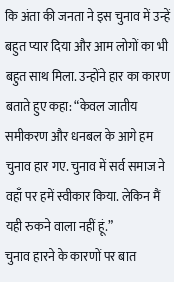कि अंता की जनता ने इस चुनाव में उन्हें बहुत प्यार दिया और आम लोगों का भी बहुत साथ मिला. उन्होंने हार का कारण बताते हुए कहा: “केवल जातीय समीकरण और धनबल के आगे हम चुनाव हार गए. चुनाव में सर्व समाज ने वहाँ पर हमें स्वीकार किया. लेकिन मैं यही रुकने वाला नहीं हूं.”
चुनाव हारने के कारणों पर बात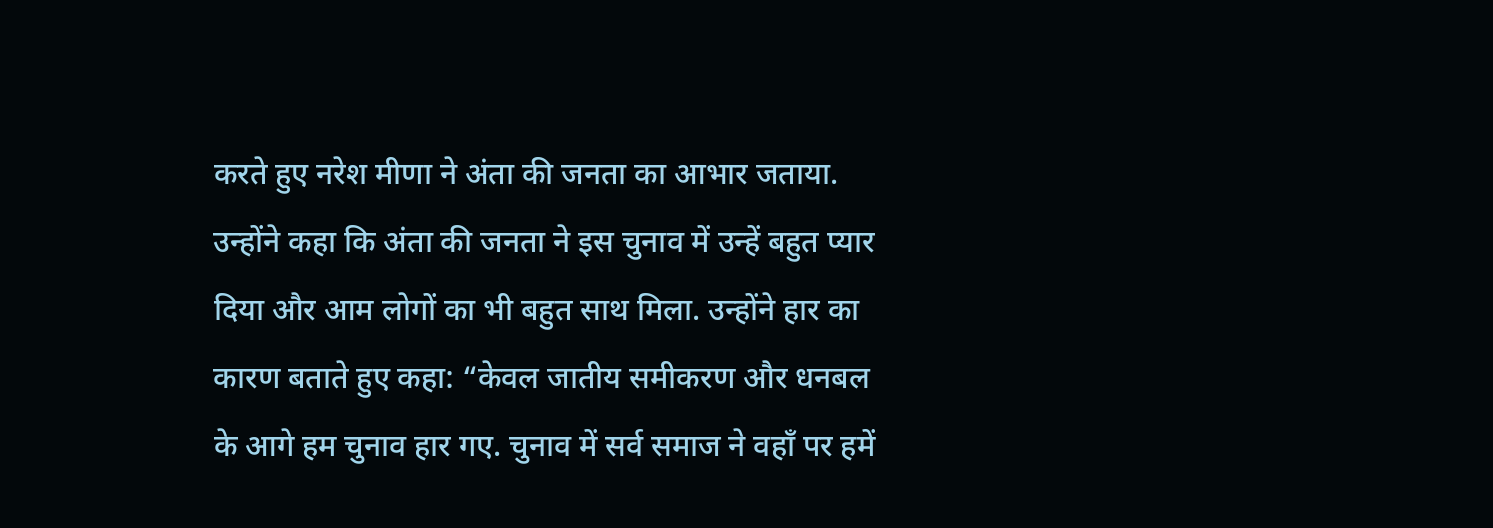करते हुए नरेश मीणा ने अंता की जनता का आभार जताया. उन्होंने कहा कि अंता की जनता ने इस चुनाव में उन्हें बहुत प्यार दिया और आम लोगों का भी बहुत साथ मिला. उन्होंने हार का कारण बताते हुए कहा: “केवल जातीय समीकरण और धनबल के आगे हम चुनाव हार गए. चुनाव में सर्व समाज ने वहाँ पर हमें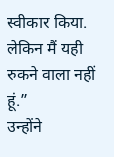स्वीकार किया. लेकिन मैं यही रुकने वाला नहीं हूं.”
उन्होंने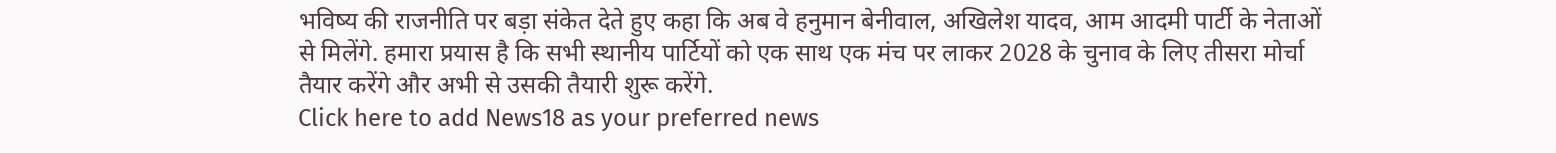भविष्य की राजनीति पर बड़ा संकेत देते हुए कहा कि अब वे हनुमान बेनीवाल, अखिलेश यादव, आम आदमी पार्टी के नेताओं से मिलेंगे. हमारा प्रयास है कि सभी स्थानीय पार्टियों को एक साथ एक मंच पर लाकर 2028 के चुनाव के लिए तीसरा मोर्चा तैयार करेंगे और अभी से उसकी तैयारी शुरू करेंगे.
Click here to add News18 as your preferred news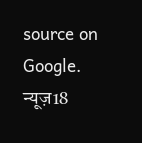source on Google.
न्यूज़18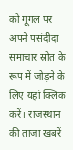को गूगल पर अपने पसंदीदा समाचार स्रोत के रूप में जोड़ने के लिए यहां क्लिक करें। राजस्थान की ताजा खबरें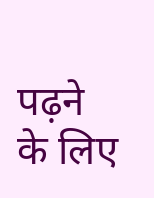पढ़ने के लिए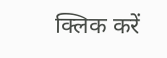क्लिक करें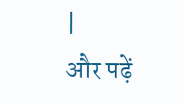|
और पढ़ें